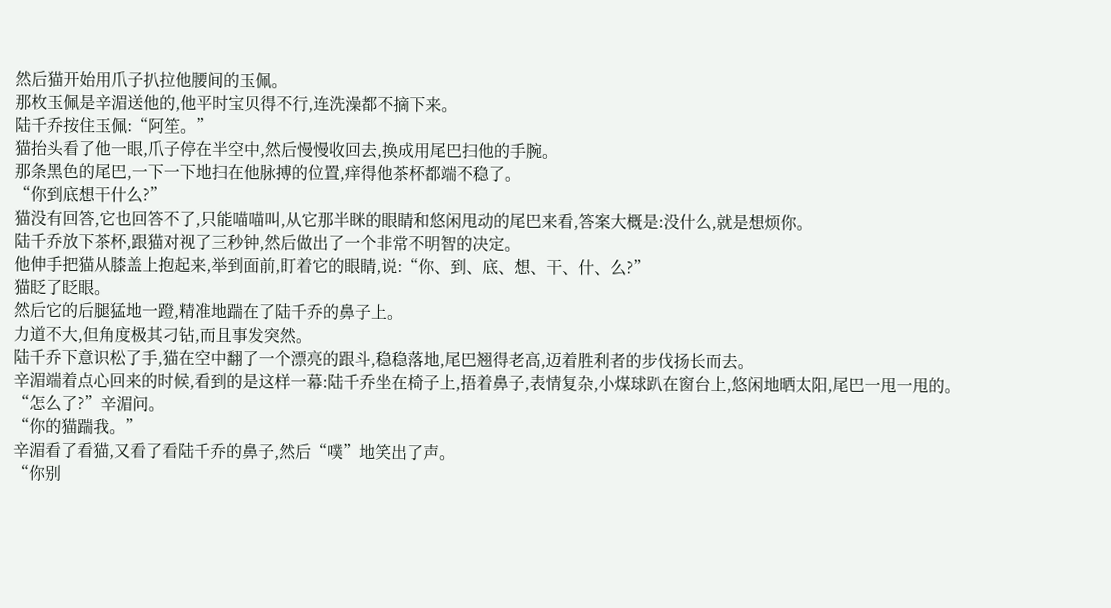然后猫开始用爪子扒拉他腰间的玉佩。
那枚玉佩是辛湄送他的,他平时宝贝得不行,连洗澡都不摘下来。
陆千乔按住玉佩:“阿笙。”
猫抬头看了他一眼,爪子停在半空中,然后慢慢收回去,换成用尾巴扫他的手腕。
那条黑色的尾巴,一下一下地扫在他脉搏的位置,痒得他茶杯都端不稳了。
“你到底想干什么?”
猫没有回答,它也回答不了,只能喵喵叫,从它那半眯的眼睛和悠闲甩动的尾巴来看,答案大概是:没什么,就是想烦你。
陆千乔放下茶杯,跟猫对视了三秒钟,然后做出了一个非常不明智的决定。
他伸手把猫从膝盖上抱起来,举到面前,盯着它的眼睛,说:“你、到、底、想、干、什、么?”
猫眨了眨眼。
然后它的后腿猛地一蹬,精准地踹在了陆千乔的鼻子上。
力道不大,但角度极其刁钻,而且事发突然。
陆千乔下意识松了手,猫在空中翻了一个漂亮的跟斗,稳稳落地,尾巴翘得老高,迈着胜利者的步伐扬长而去。
辛湄端着点心回来的时候,看到的是这样一幕:陆千乔坐在椅子上,捂着鼻子,表情复杂,小煤球趴在窗台上,悠闲地晒太阳,尾巴一甩一甩的。
“怎么了?”辛湄问。
“你的猫踹我。”
辛湄看了看猫,又看了看陆千乔的鼻子,然后“噗”地笑出了声。
“你别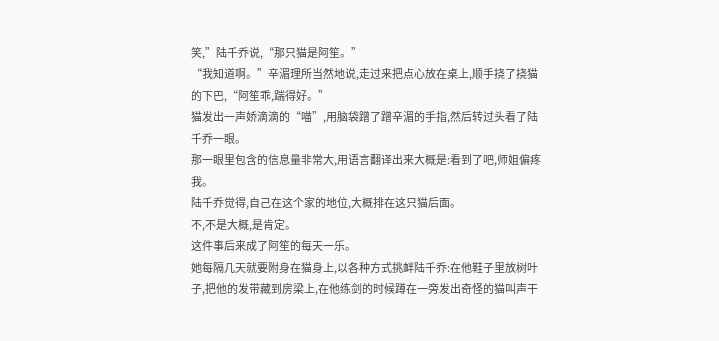笑,”陆千乔说,“那只猫是阿笙。”
“我知道啊。”辛湄理所当然地说,走过来把点心放在桌上,顺手挠了挠猫的下巴,“阿笙乖,踹得好。”
猫发出一声娇滴滴的“喵”,用脑袋蹭了蹭辛湄的手指,然后转过头看了陆千乔一眼。
那一眼里包含的信息量非常大,用语言翻译出来大概是:看到了吧,师姐偏疼我。
陆千乔觉得,自己在这个家的地位,大概排在这只猫后面。
不,不是大概,是肯定。
这件事后来成了阿笙的每天一乐。
她每隔几天就要附身在猫身上,以各种方式挑衅陆千乔:在他鞋子里放树叶子,把他的发带藏到房梁上,在他练剑的时候蹲在一旁发出奇怪的猫叫声干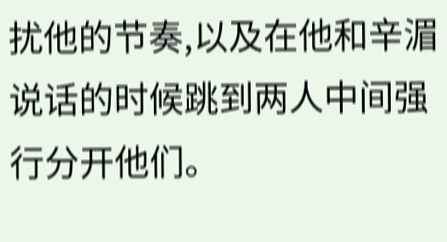扰他的节奏,以及在他和辛湄说话的时候跳到两人中间强行分开他们。